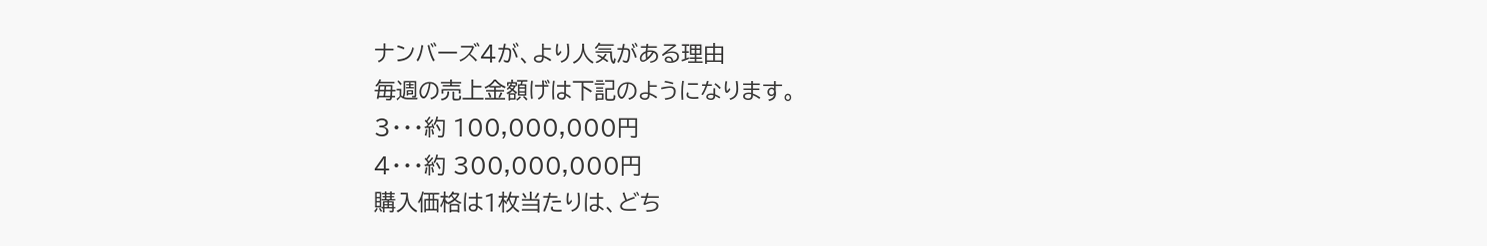ナンバーズ4が、より人気がある理由
毎週の売上金額げは下記のようになります。
3・・・約 100,000,000円
4・・・約 300,000,000円
購入価格は1枚当たりは、どち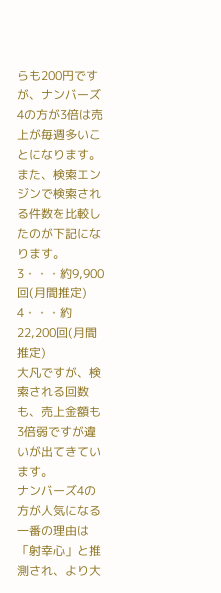らも200円ですが、ナンバーズ4の方が3倍は売上が毎週多いことになります。
また、検索エンジンで検索される件数を比較したのが下記になります。
3・・・約9,900回(月間推定)
4・・・約22,200回(月間推定)
大凡ですが、検索される回数も、売上金額も3倍弱ですが違いが出てきています。
ナンバーズ4の方が人気になる一番の理由は「射幸心」と推測され、より大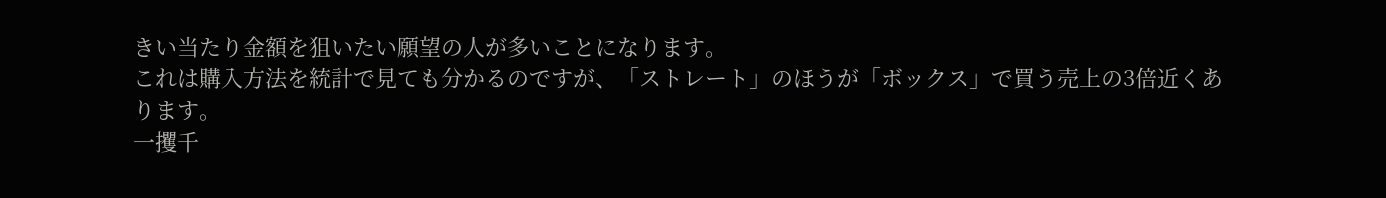きい当たり金額を狙いたい願望の人が多いことになります。
これは購入方法を統計で見ても分かるのですが、「ストレート」のほうが「ボックス」で買う売上の3倍近くあります。
一攫千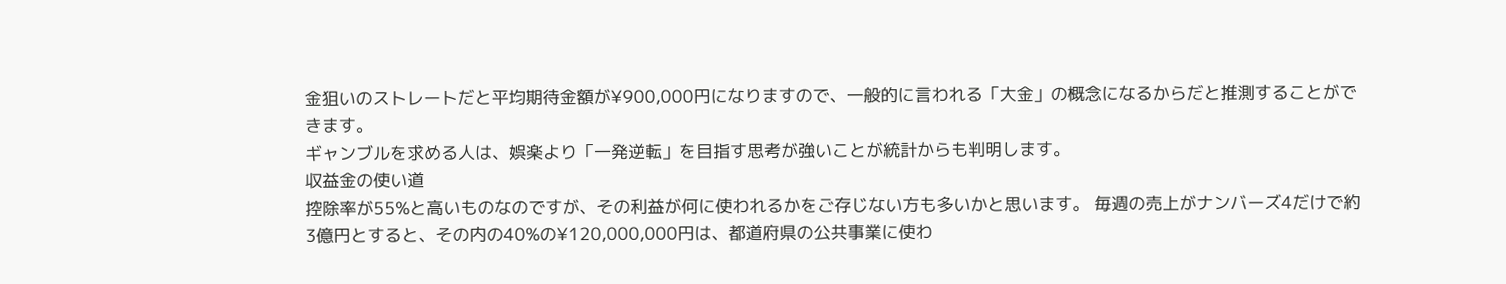金狙いのストレートだと平均期待金額が¥900,000円になりますので、一般的に言われる「大金」の概念になるからだと推測することができます。
ギャンブルを求める人は、娯楽より「一発逆転」を目指す思考が強いことが統計からも判明します。
収益金の使い道
控除率が55%と高いものなのですが、その利益が何に使われるかをご存じない方も多いかと思います。 毎週の売上がナンバーズ4だけで約3億円とすると、その内の40%の¥120,000,000円は、都道府県の公共事業に使わ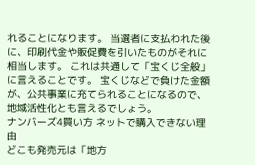れることになります。 当選者に支払われた後に、印刷代金や販促費を引いたものがそれに相当します。 これは共通して「宝くじ全般」に言えることです。 宝くじなどで負けた金額が、公共事業に充てられることになるので、地域活性化とも言えるでしょう。
ナンバーズ4買い方 ネットで購入できない理由
どこも発売元は「地方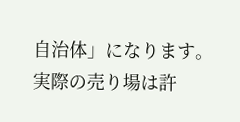自治体」になります。
実際の売り場は許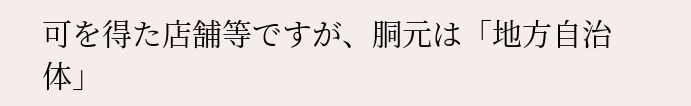可を得た店舗等ですが、胴元は「地方自治体」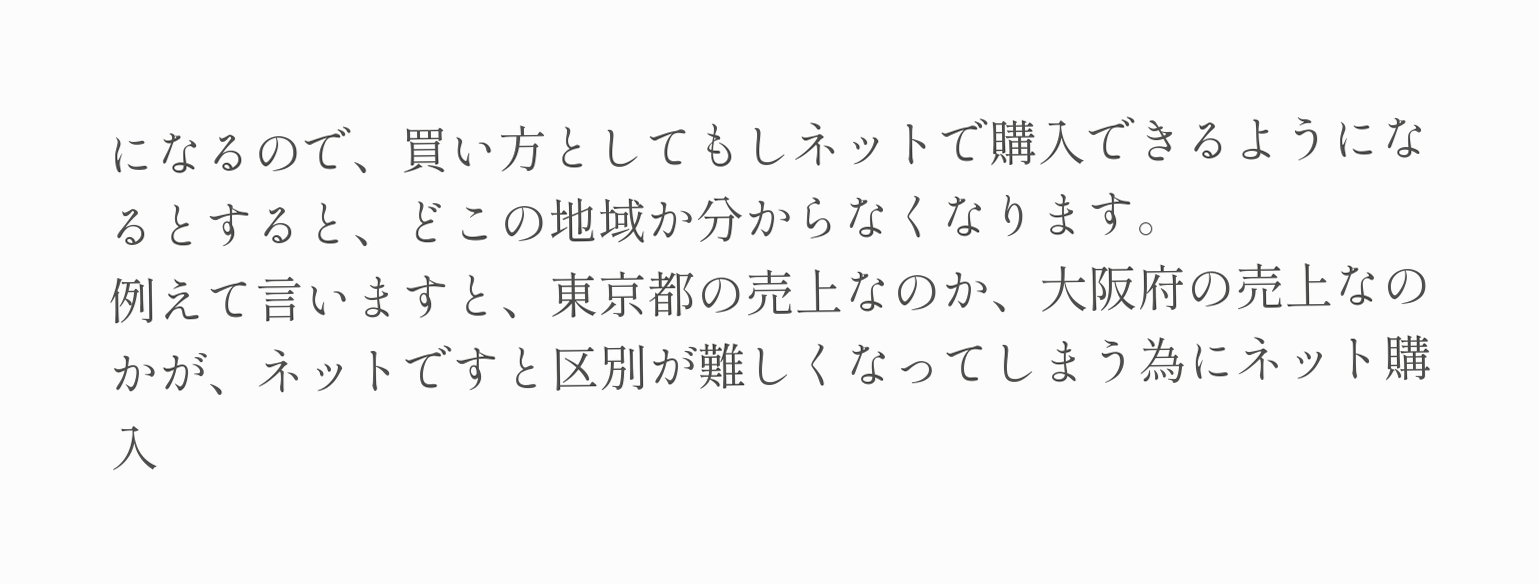になるので、買い方としてもしネットで購入できるようになるとすると、どこの地域か分からなくなります。
例えて言いますと、東京都の売上なのか、大阪府の売上なのかが、ネットですと区別が難しくなってしまう為にネット購入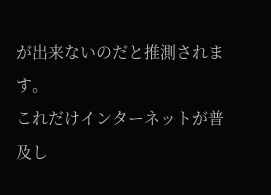が出来ないのだと推測されます。
これだけインターネットが普及し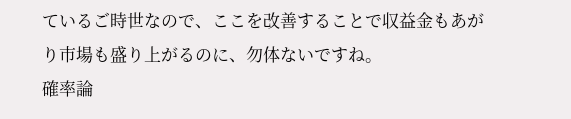ているご時世なので、ここを改善することで収益金もあがり市場も盛り上がるのに、勿体ないですね。
確率論